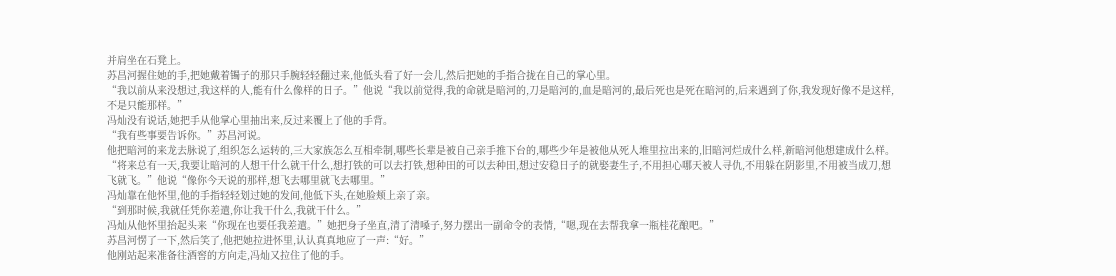并肩坐在石凳上。
苏昌河握住她的手,把她戴着镯子的那只手腕轻轻翻过来,他低头看了好一会儿,然后把她的手指合拢在自己的掌心里。
“我以前从来没想过,我这样的人,能有什么像样的日子。”他说“我以前觉得,我的命就是暗河的,刀是暗河的,血是暗河的,最后死也是死在暗河的,后来遇到了你,我发现好像不是这样,不是只能那样。”
冯灿没有说话,她把手从他掌心里抽出来,反过来覆上了他的手背。
“我有些事要告诉你。”苏昌河说。
他把暗河的来龙去脉说了,组织怎么运转的,三大家族怎么互相牵制,哪些长辈是被自己亲手推下台的,哪些少年是被他从死人堆里拉出来的,旧暗河烂成什么样,新暗河他想建成什么样。
“将来总有一天,我要让暗河的人想干什么就干什么,想打铁的可以去打铁,想种田的可以去种田,想过安稳日子的就娶妻生子,不用担心哪天被人寻仇,不用躲在阴影里,不用被当成刀,想飞就飞。”他说“像你今天说的那样,想飞去哪里就飞去哪里。”
冯灿靠在他怀里,他的手指轻轻划过她的发间,他低下头,在她脸颊上亲了亲。
“到那时候,我就任凭你差遣,你让我干什么,我就干什么。”
冯灿从他怀里抬起头来“你现在也要任我差遣。”她把身子坐直,清了清嗓子,努力摆出一副命令的表情,“嗯,现在去帮我拿一瓶桂花酿吧。”
苏昌河愣了一下,然后笑了,他把她拉进怀里,认认真真地应了一声:“好。”
他刚站起来准备往酒窖的方向走,冯灿又拉住了他的手。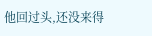他回过头,还没来得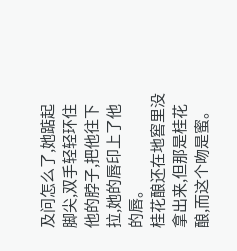及问怎么了,她踮起脚尖,双手轻轻环住他的脖子,把他往下拉,她的唇印上了他的唇。
桂花酿还在地窖里没拿出来,但那是桂花酿,而这个吻是蜜。